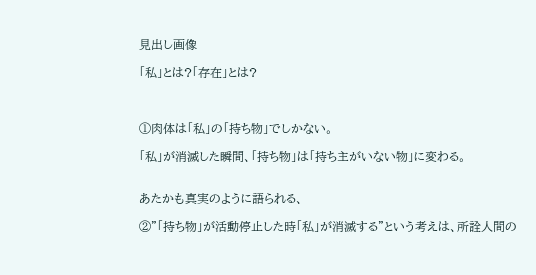見出し画像

「私」とは?「存在」とは?



①肉体は「私」の「持ち物」でしかない。

「私」が消滅した瞬間、「持ち物」は「持ち主がいない物」に変わる。


あたかも真実のように語られる、

②"「持ち物」が活動停止した時「私」が消滅する"という考えは、所詮人間の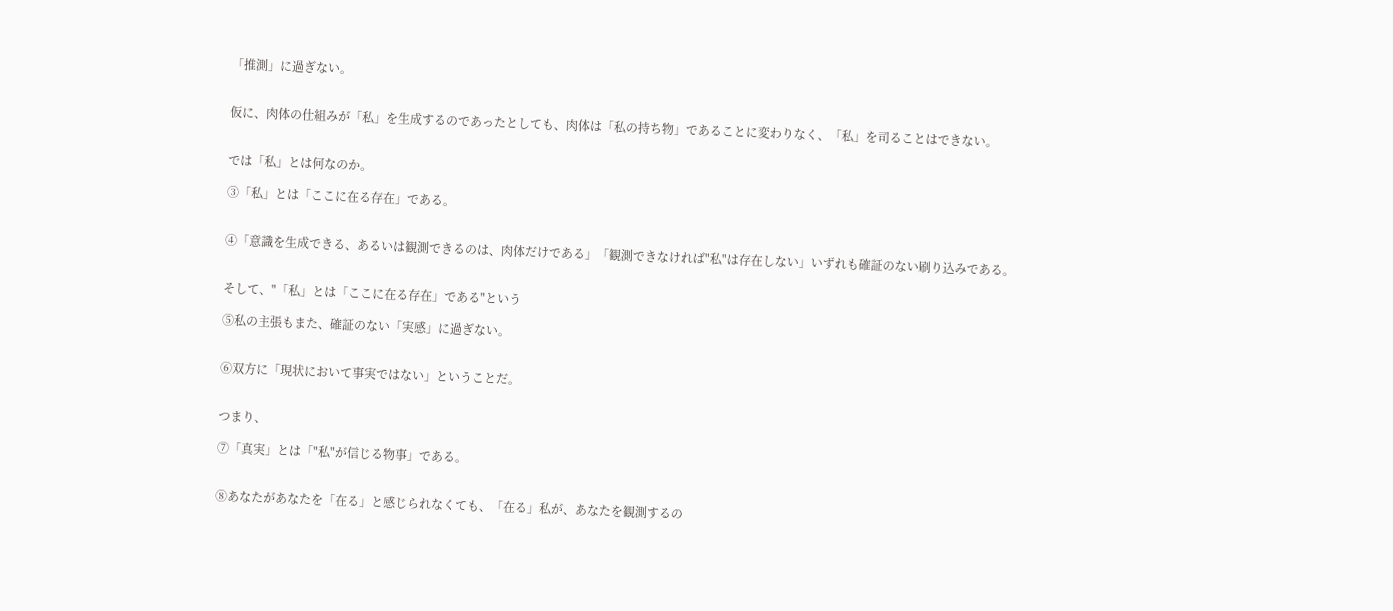「推測」に過ぎない。


仮に、肉体の仕組みが「私」を生成するのであったとしても、肉体は「私の持ち物」であることに変わりなく、「私」を司ることはできない。


では「私」とは何なのか。

③「私」とは「ここに在る存在」である。


④「意識を生成できる、あるいは観測できるのは、肉体だけである」「観測できなければ"私"は存在しない」いずれも確証のない刷り込みである。


そして、"「私」とは「ここに在る存在」である"という

⑤私の主張もまた、確証のない「実感」に過ぎない。


⑥双方に「現状において事実ではない」ということだ。


つまり、

⑦「真実」とは「"私"が信じる物事」である。


⑧あなたがあなたを「在る」と感じられなくても、「在る」私が、あなたを観測するの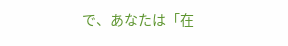で、あなたは「在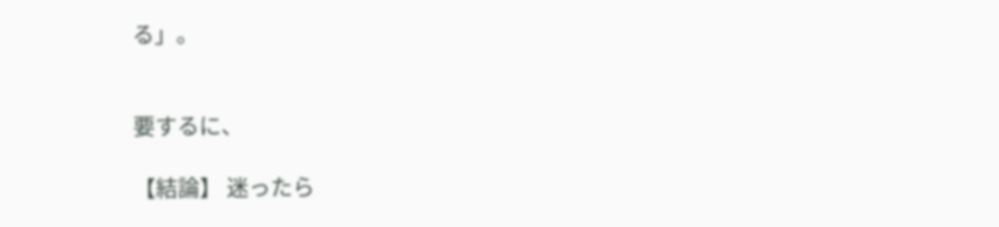る」。


要するに、

【結論】 迷ったら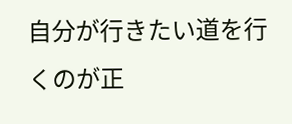自分が行きたい道を行くのが正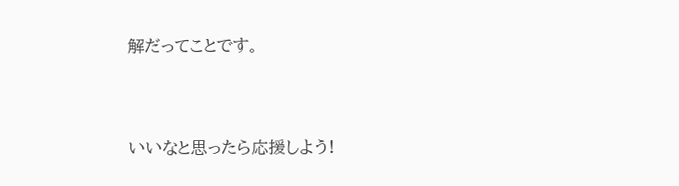解だってことです。


いいなと思ったら応援しよう!